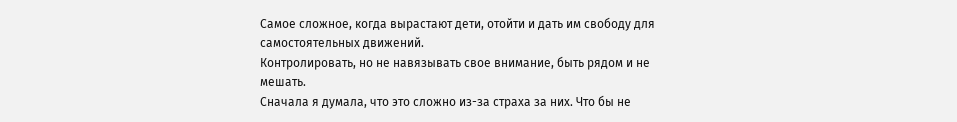Самое сложное, когда вырастают дети, отойти и дать им свободу для самостоятельных движений.
Контролировать, но не навязывать свое внимание, быть рядом и не мешать.
Сначала я думала, что это сложно из-за страха за них. Что бы не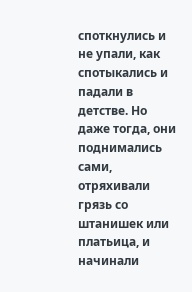споткнулись и не упали, как спотыкались и падали в детстве. Но даже тогда, они поднимались сами, отряхивали грязь со штанишек или платьица, и начинали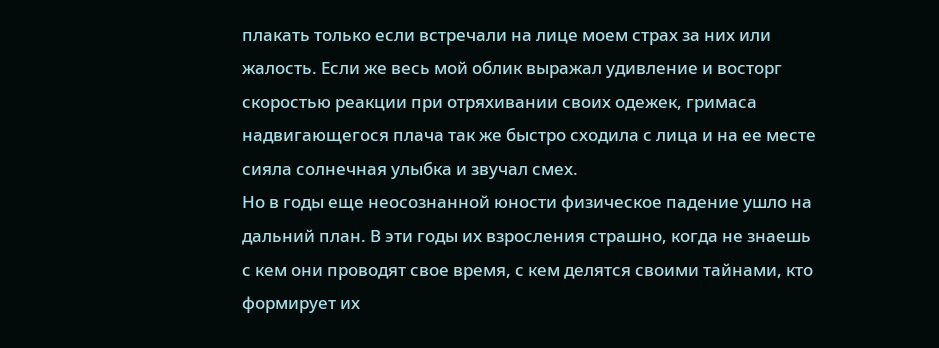плакать только если встречали на лице моем страх за них или жалость. Если же весь мой облик выражал удивление и восторг скоростью реакции при отряхивании своих одежек, гримаса надвигающегося плача так же быстро сходила с лица и на ее месте сияла солнечная улыбка и звучал смех.
Но в годы еще неосознанной юности физическое падение ушло на дальний план. В эти годы их взросления страшно, когда не знаешь с кем они проводят свое время, с кем делятся своими тайнами, кто формирует их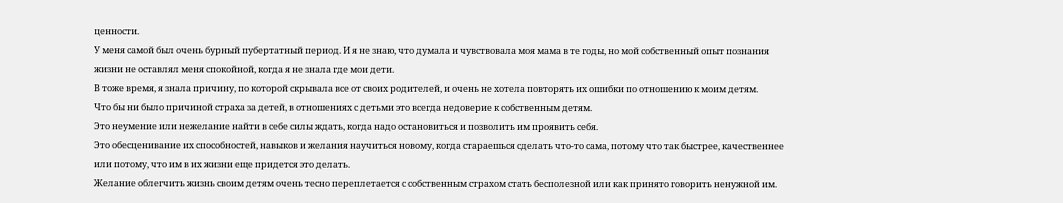ценности.
У меня самой был очень бурный пубертатный период. И я не знаю, что думала и чувствовала моя мама в те годы, но мой собственный опыт познания жизни не оставлял меня спокойной, когда я не знала где мои дети.
В тоже время, я знала причину, по которой скрывала все от своих родителей, и очень не хотела повторять их ошибки по отношению к моим детям.
Что бы ни было причиной страха за детей, в отношениях с детьми это всегда недоверие к собственным детям.
Это неумение или нежелание найти в себе силы ждать, когда надо остановиться и позволить им проявить себя.
Это обесценивание их способностей, навыков и желания научиться новому, когда стараешься сделать что-то сама, потому что так быстрее, качественнее или потому, что им в их жизни еще придется это делать.
Желание облегчить жизнь своим детям очень тесно переплетается с собственным страхом стать бесполезной или как принято говорить ненужной им.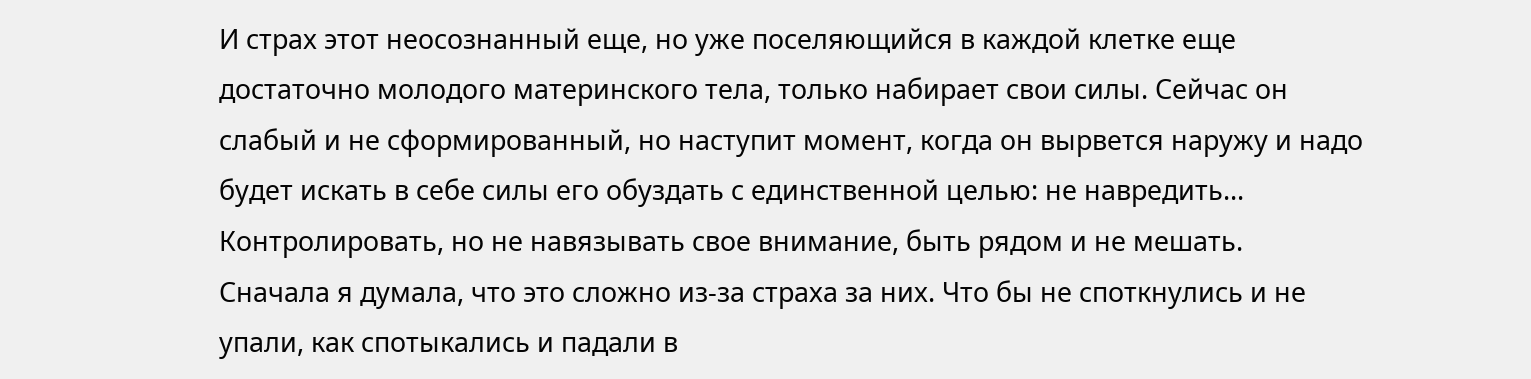И страх этот неосознанный еще, но уже поселяющийся в каждой клетке еще достаточно молодого материнского тела, только набирает свои силы. Сейчас он слабый и не сформированный, но наступит момент, когда он вырвется наружу и надо будет искать в себе силы его обуздать с единственной целью: не навредить...
Контролировать, но не навязывать свое внимание, быть рядом и не мешать.
Сначала я думала, что это сложно из-за страха за них. Что бы не споткнулись и не упали, как спотыкались и падали в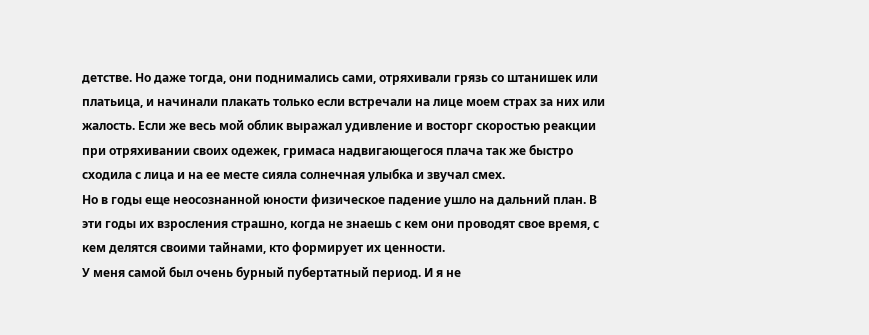детстве. Но даже тогда, они поднимались сами, отряхивали грязь со штанишек или платьица, и начинали плакать только если встречали на лице моем страх за них или жалость. Если же весь мой облик выражал удивление и восторг скоростью реакции при отряхивании своих одежек, гримаса надвигающегося плача так же быстро сходила с лица и на ее месте сияла солнечная улыбка и звучал смех.
Но в годы еще неосознанной юности физическое падение ушло на дальний план. В эти годы их взросления страшно, когда не знаешь с кем они проводят свое время, с кем делятся своими тайнами, кто формирует их ценности.
У меня самой был очень бурный пубертатный период. И я не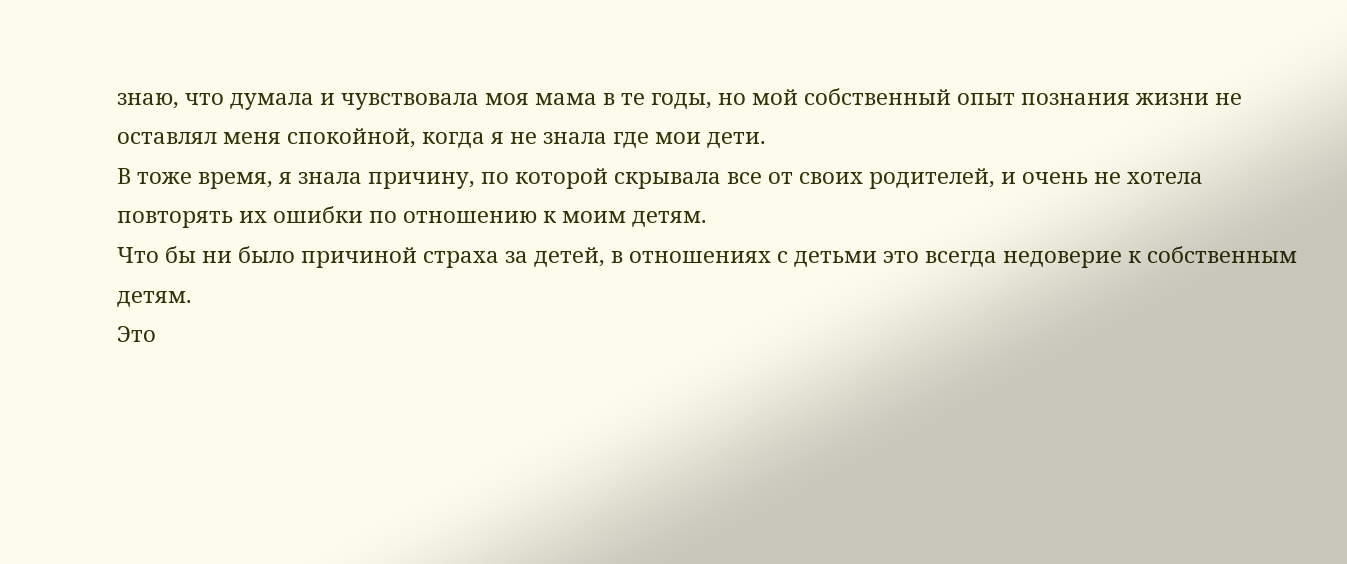знаю, что думала и чувствовала моя мама в те годы, но мой собственный опыт познания жизни не оставлял меня спокойной, когда я не знала где мои дети.
В тоже время, я знала причину, по которой скрывала все от своих родителей, и очень не хотела повторять их ошибки по отношению к моим детям.
Что бы ни было причиной страха за детей, в отношениях с детьми это всегда недоверие к собственным детям.
Это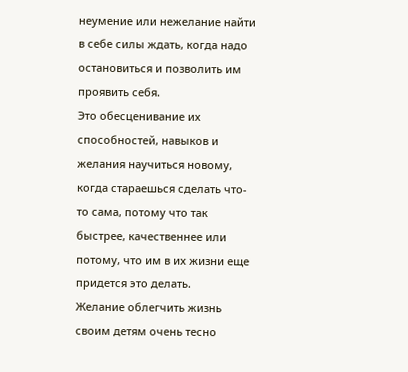неумение или нежелание найти в себе силы ждать, когда надо остановиться и позволить им проявить себя.
Это обесценивание их способностей, навыков и желания научиться новому, когда стараешься сделать что-то сама, потому что так быстрее, качественнее или потому, что им в их жизни еще придется это делать.
Желание облегчить жизнь своим детям очень тесно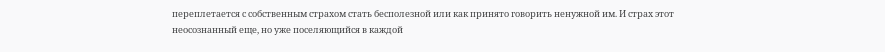переплетается с собственным страхом стать бесполезной или как принято говорить ненужной им. И страх этот неосознанный еще, но уже поселяющийся в каждой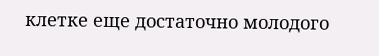клетке еще достаточно молодого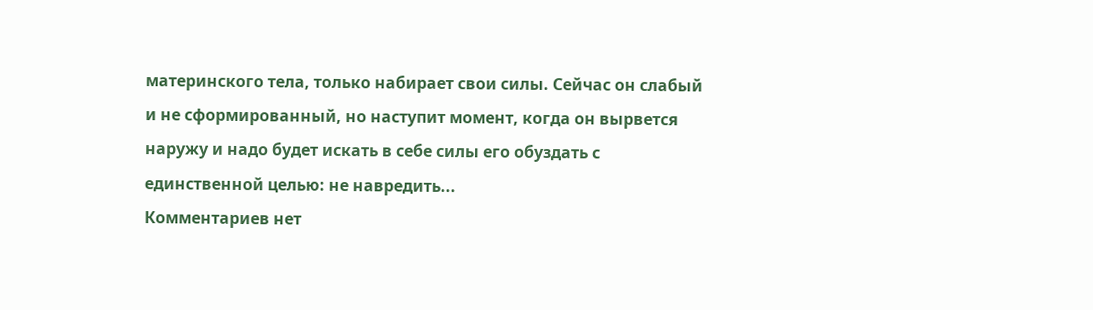материнского тела, только набирает свои силы. Сейчас он слабый и не сформированный, но наступит момент, когда он вырвется наружу и надо будет искать в себе силы его обуздать с единственной целью: не навредить...
Комментариев нет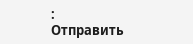:
Отправить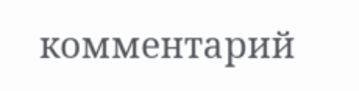комментарий